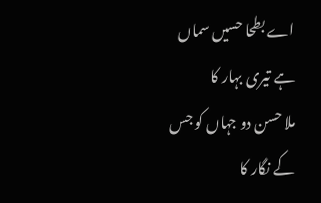اے بطحا حسیں سماں ہے تیری بہار کا
ملا حسن دو جہاں کو جس کے نگار کا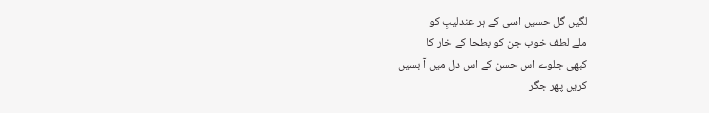لگیں گل حسیں اسی کے ہر عندلیبِ کو
ملے لطف خوب جن کو بطحا کے خار کا
کبھی جلوے اس حسن کے اس دل میں آ بسیں
کریں پھر جگر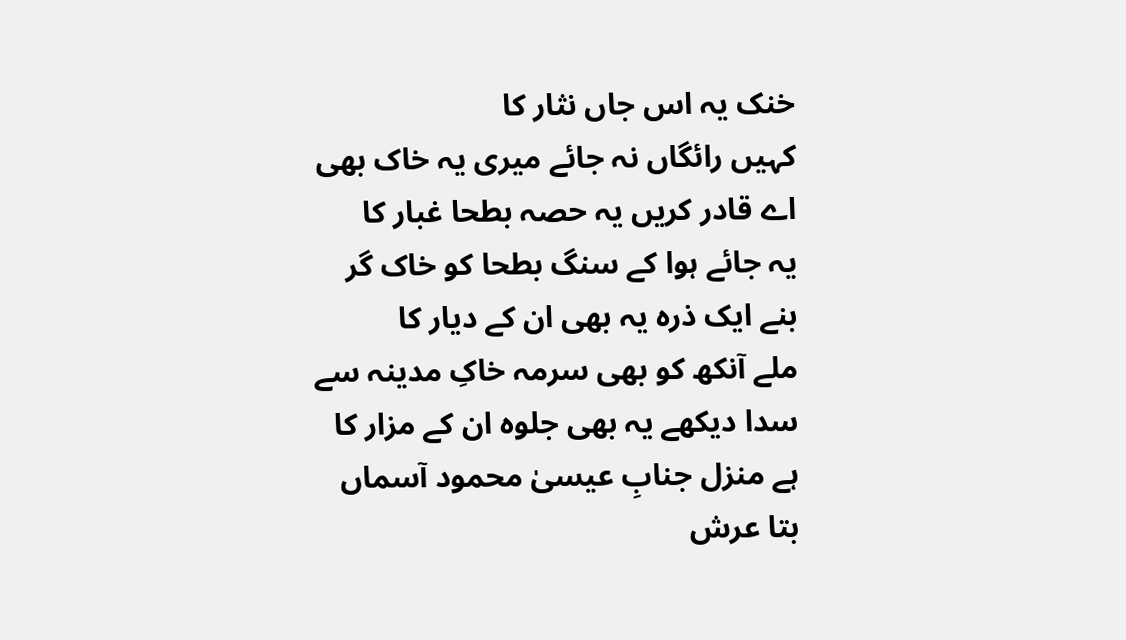خنک یہ اس جاں نثار کا
کہیں رائگاں نہ جائے میری یہ خاک بھی
اے قادر کریں یہ حصہ بطحا غبار کا
یہ جائے ہوا کے سنگ بطحا کو خاک گر
بنے ایک ذرہ یہ بھی ان کے دیار کا
ملے آنکھ کو بھی سرمہ خاکِ مدینہ سے
سدا دیکھے یہ بھی جلوہ ان کے مزار کا
ہے منزل جنابِ عیسیٰ محمود آسماں
بتا عرش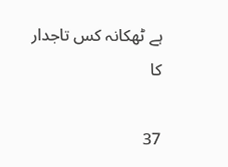ہے ٹھکانہ کس تاجدار کا

37